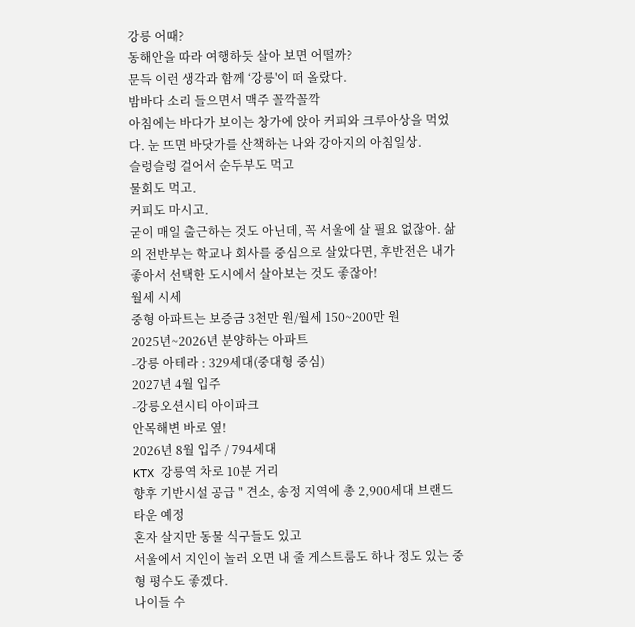강릉 어때?
동해안을 따라 여행하듯 살아 보면 어떨까?
문득 이런 생각과 함께 ‘강릉'이 떠 올랐다.
밤바다 소리 들으면서 맥주 꼴깍꼴깍
아침에는 바다가 보이는 창가에 앉아 커피와 크루아상을 먹었다. 눈 뜨면 바닷가를 산책하는 나와 강아지의 아침일상.
슬렁슬렁 걸어서 순두부도 먹고
물회도 먹고.
커피도 마시고.
굳이 매일 출근하는 것도 아닌데, 꼭 서울에 살 필요 없잖아. 삶의 전반부는 학교나 회사를 중심으로 살았다면, 후반전은 내가 좋아서 선택한 도시에서 살아보는 것도 좋잖아!
월세 시세
중형 아파트는 보증금 3천만 원/월세 150~200만 원
2025년~2026년 분양하는 아파트
-강릉 아테라 : 329세대(중대형 중심)
2027년 4월 입주
-강릉오션시티 아이파크
안목해변 바로 옆!
2026년 8월 입주 / 794세대
KTX 강릉역 차로 10분 거리
향후 기반시설 공급 " 견소, 송정 지역에 총 2,900세대 브랜드 타운 예정
혼자 살지만 동물 식구들도 있고
서울에서 지인이 놀러 오면 내 줄 게스트룸도 하나 정도 있는 중형 평수도 좋겠다.
나이들 수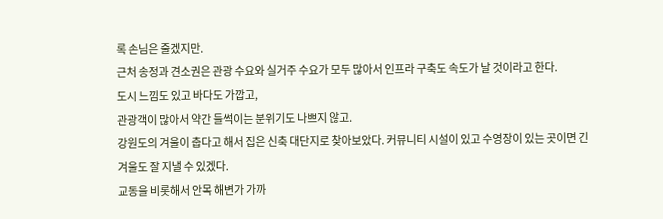록 손님은 줄겠지만.
근처 송정과 견소권은 관광 수요와 실거주 수요가 모두 많아서 인프라 구축도 속도가 날 것이라고 한다.
도시 느낌도 있고 바다도 가깝고,
관광객이 많아서 약간 들썩이는 분위기도 나쁘지 않고.
강원도의 겨울이 춥다고 해서 집은 신축 대단지로 찾아보았다. 커뮤니티 시설이 있고 수영장이 있는 곳이면 긴 겨울도 잘 지낼 수 있겠다.
교동을 비롯해서 안목 해변가 가까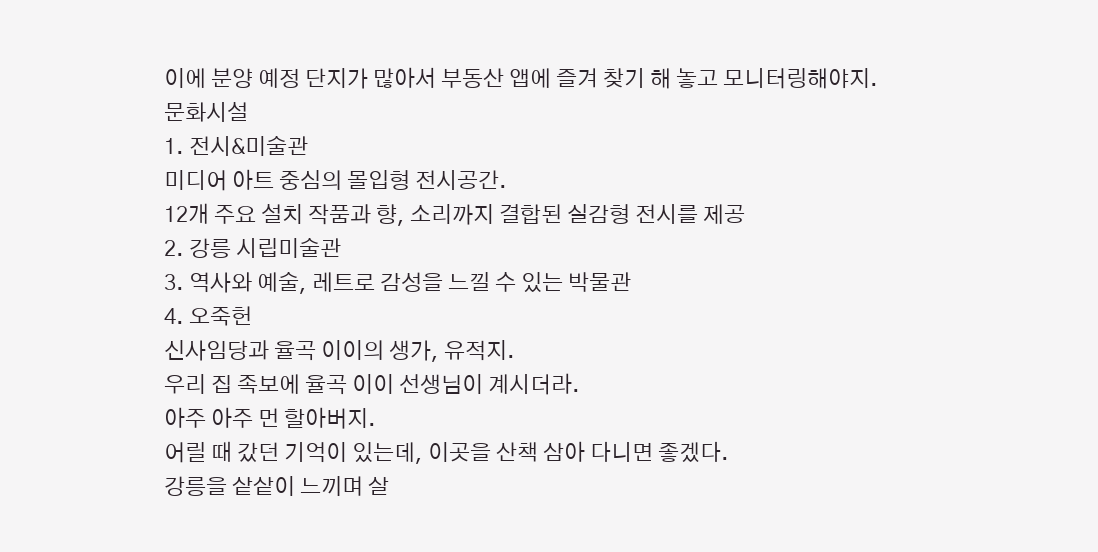이에 분양 예정 단지가 많아서 부동산 앱에 즐겨 찾기 해 놓고 모니터링해야지.
문화시설
1. 전시&미술관
미디어 아트 중심의 몰입형 전시공간.
12개 주요 설치 작품과 향, 소리까지 결합된 실감형 전시를 제공
2. 강릉 시립미술관
3. 역사와 예술, 레트로 감성을 느낄 수 있는 박물관
4. 오죽헌
신사임당과 율곡 이이의 생가, 유적지.
우리 집 족보에 율곡 이이 선생님이 계시더라.
아주 아주 먼 할아버지.
어릴 때 갔던 기억이 있는데, 이곳을 산책 삼아 다니면 좋겠다.
강릉을 샅샅이 느끼며 살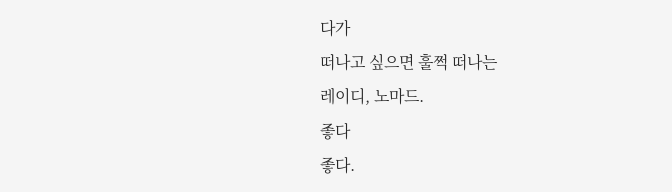다가
떠나고 싶으면 훌쩍 떠나는
레이디, 노마드.
좋다
좋다.